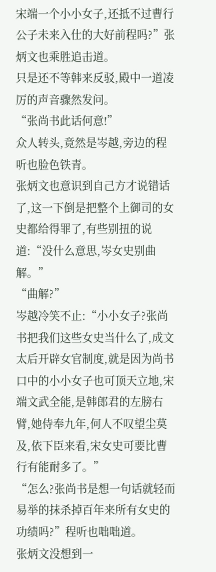宋端一个小小女子,还抵不过曹行公子未来入仕的大好前程吗?”张炳文也乘胜追击道。
只是还不等韩来反驳,殿中一道凌厉的声音骤然发问。
“张尚书此话何意!”
众人转头,竟然是岑越,旁边的程听也脸色铁青。
张炳文也意识到自己方才说错话了,这一下倒是把整个上御司的女史都给得罪了,有些别扭的说道:“没什么意思,岑女史别曲解。”
“曲解?”
岑越冷笑不止:“小小女子?张尚书把我们这些女史当什么了,成文太后开辟女官制度,就是因为尚书口中的小小女子也可顶天立地,宋端文武全能,是韩郎君的左膀右臂,她侍奉九年,何人不叹望尘莫及,依下臣来看,宋女史可要比曹行有能耐多了。”
“怎么?张尚书是想一句话就轻而易举的抹杀掉百年来所有女史的功绩吗?”程听也咄咄道。
张炳文没想到一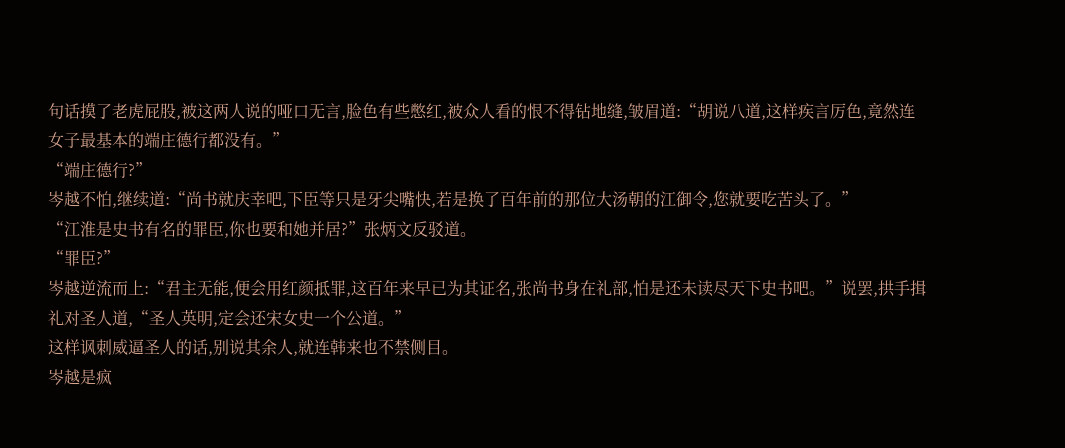句话摸了老虎屁股,被这两人说的哑口无言,脸色有些憋红,被众人看的恨不得钻地缝,皱眉道:“胡说八道,这样疾言厉色,竟然连女子最基本的端庄德行都没有。”
“端庄德行?”
岑越不怕,继续道:“尚书就庆幸吧,下臣等只是牙尖嘴快,若是换了百年前的那位大汤朝的江御令,您就要吃苦头了。”
“江淮是史书有名的罪臣,你也要和她并居?”张炳文反驳道。
“罪臣?”
岑越逆流而上:“君主无能,便会用红颜抵罪,这百年来早已为其证名,张尚书身在礼部,怕是还未读尽天下史书吧。”说罢,拱手揖礼对圣人道,“圣人英明,定会还宋女史一个公道。”
这样讽刺威逼圣人的话,别说其余人,就连韩来也不禁侧目。
岑越是疯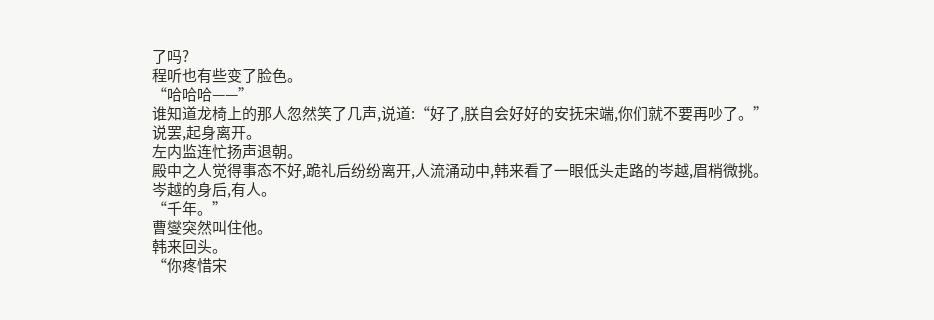了吗?
程听也有些变了脸色。
“哈哈哈——”
谁知道龙椅上的那人忽然笑了几声,说道:“好了,朕自会好好的安抚宋端,你们就不要再吵了。”
说罢,起身离开。
左内监连忙扬声退朝。
殿中之人觉得事态不好,跪礼后纷纷离开,人流涌动中,韩来看了一眼低头走路的岑越,眉梢微挑。
岑越的身后,有人。
“千年。”
曹燮突然叫住他。
韩来回头。
“你疼惜宋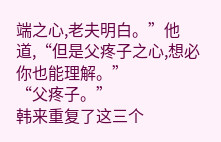端之心,老夫明白。”他道,“但是父疼子之心,想必你也能理解。”
“父疼子。”
韩来重复了这三个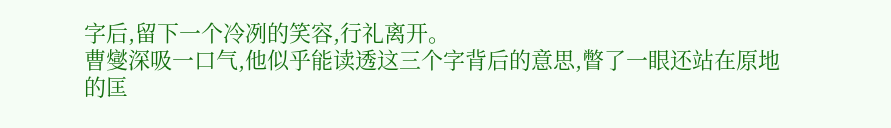字后,留下一个冷冽的笑容,行礼离开。
曹燮深吸一口气,他似乎能读透这三个字背后的意思,瞥了一眼还站在原地的匡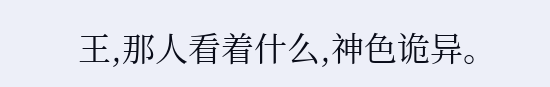王,那人看着什么,神色诡异。